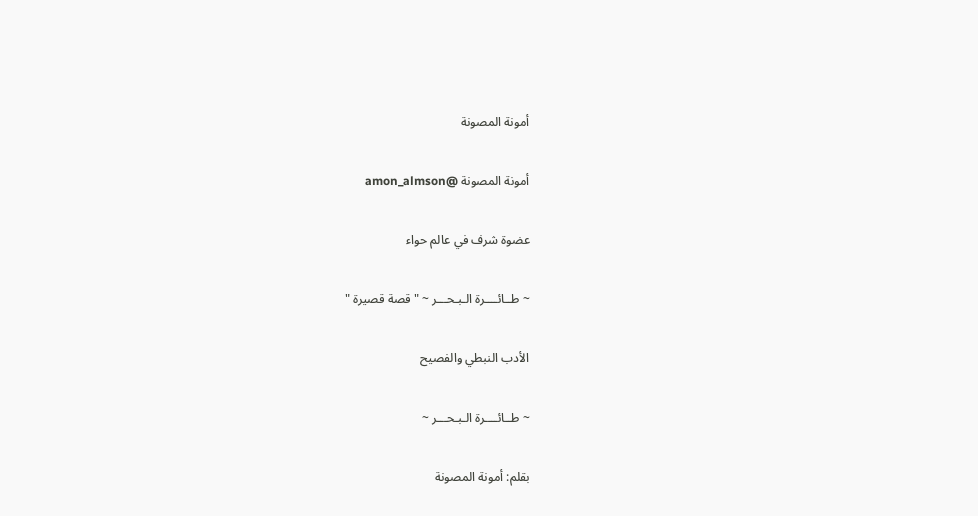أمونة المصونة

أمونة المصونة @amon_almson

عضوة شرف في عالم حواء

~ طــائــــرة الـبـحـــر ~ " قصة قصيرة "

الأدب النبطي والفصيح

~ طــائــــرة الـبـحـــر ~

بقلم: أمونة المصونة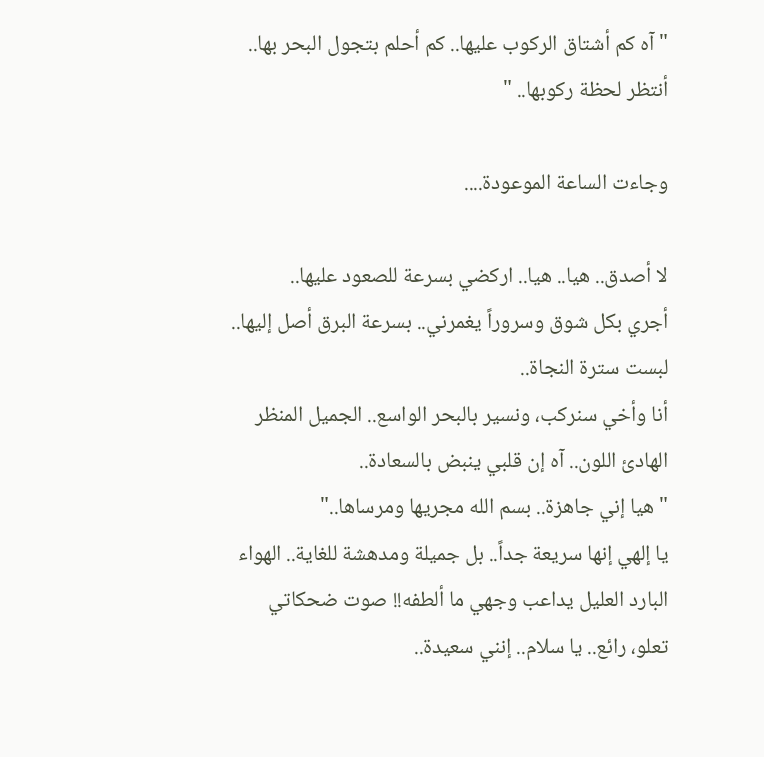" آه كم أشتاق الركوب عليها.. كم أحلم بتجول البحر بها.. أنتظر لحظة ركوبها.. "

وجاءت الساعة الموعودة....

لا أصدق.. هيا.. هيا.. اركضي بسرعة للصعود عليها..
أجري بكل شوق وسروراً يغمرني.. بسرعة البرق أصل إليها.. لبست سترة النجاة..
أنا وأخي سنركب، ونسير بالبحر الواسع.. الجميل المنظر الهادئ اللون.. آه إن قلبي ينبض بالسعادة..
" هيا إني جاهزة.. بسم الله مجريها ومرساها.."
يا إلهي إنها سريعة جداً.. بل جميلة ومدهشة للغاية.. الهواء البارد العليل يداعب وجهي ما ألطفه!! صوت ضحكاتي تعلو، رائع.. يا سلام.. إنني سعيدة..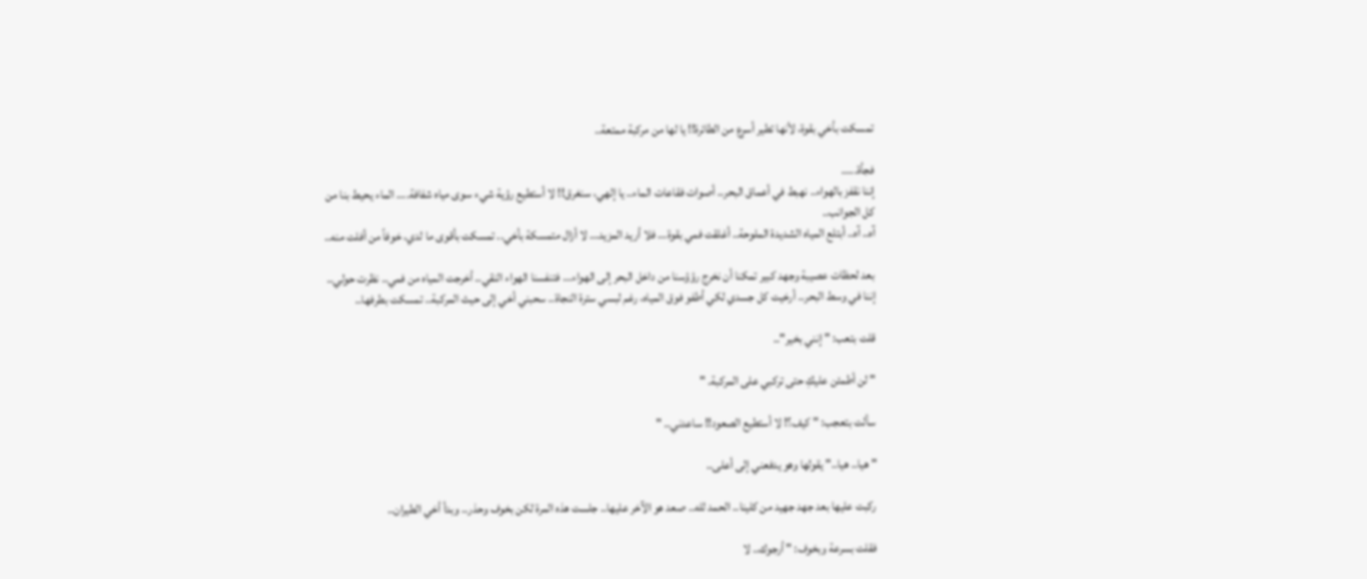تمسكت بأخي بقوة، لأنها تطير أسرع من الطائرة!! يا لها من مركبة ممتعة..

فجأة.....
إننا نقفز بالهواء.. نهبط في أعماق البحر.. أصوات فقاعات الماء.. يا إلهي، سنغرق!! لا أستطيع رؤية شيء سوى مياه شفافة.... الماء يحيط بنا من كل الجوانب..
آه.. آه.. أبتلع المياه الشديدة الملوحة.. أغلقت فمي بقوة... فلا أريد المزيد... لا أزال متمسكة بأخي.. تمسكت بأقوى ما لدي، خوفاً من أفلت منه..

بعد لحظات عصيبة وجهد كبير تمكنا أن نخرج رؤؤسنا من داخل البحر إلى الهواء... فتنفسنا الهواء النقي.. أخرجت المياه من فمي.. نظرت حولي.. إننا في وسط البحر.. أرخيت كل جسدي لكي أطفو فوق المياه، رغم لبسي سترة النجاة.. سحبني أخي إلى حيث المركبة.. تمسكت بطرفها..

قلت بتعب: " إنني بخير"..

" لن أطمئن عليكِ حتى تركبي على المركبة. "

سألت بتعجب: " كيف؟! لا أستطيع الصعود!! ساعدني.. "

" هيا.. هيا.." يقولها وهو يدفعني إلى أعلى..

ركبت عليها بعد جهد جهيد من كلينا.. الحمد لله.. صعد هو الآخر عليها.. جلست هذه المرة لكن بخوف وحذر.. وبدأ أخي الطيران..

فقلت بسرعة وبخوف: " أرجوك.. لا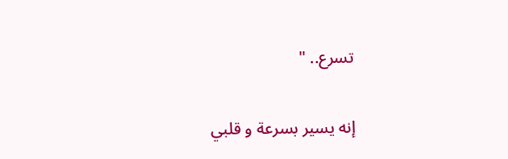تسرع.. "

إنه يسير بسرعة و قلبي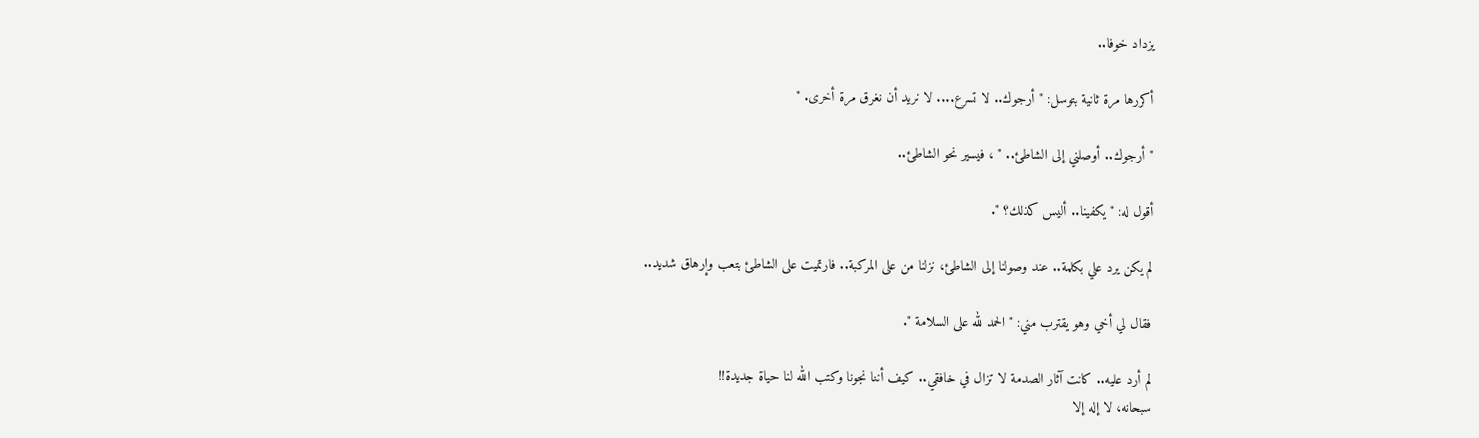يزداد خوفا..

أكررها مرة ثانية بتوسل: " أرجوك.. لا تسرع.... لا نريد أن نغرق مرة أخرى. "

" أرجوك.. أوصلني إلى الشاطئ.. " ، فيسير نحو الشاطئ..

أقول له: " يكفينا.. أليس كذلك؟ ".

لم يكن يرد علي بكلمة.. عند وصولنا إلى الشاطئ، نزلنا من على المركبة.. فارتميت على الشاطئ بتعب وإرهاق شديد..

فقال لي أخي وهو يقترب مني: " الحمد لله على السلامة ".

لم أرد عليه.. كانت آثار الصدمة لا تزال في خافقي.. كيف أننا نجونا وكتب الله لنا حياة جديدة!!
سبحانه، لا إله إلا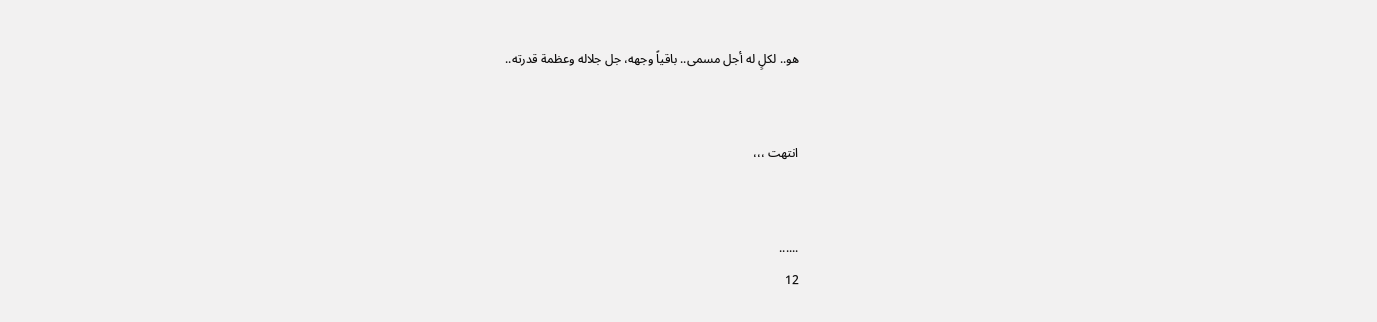هو.. لكلٍ له أجل مسمى.. باقياً وجهه، جل جلاله وعظمة قدرته..


انتهت ،،،


......
12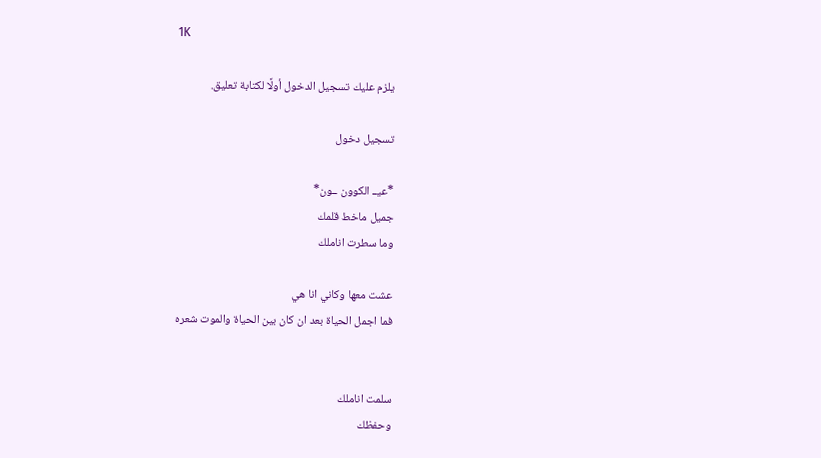1K

يلزم عليك تسجيل الدخول أولًا لكتابة تعليق.

تسجيل دخول

*عيــ الكوون ــون*
جميل ماخط قلمك
وما سطرت اناملك

عشت معها وكاني انا هي
فما اجمل الحياة بعد ان كان بين الحياة والموت شعره


سلمت اناملك
وحفظك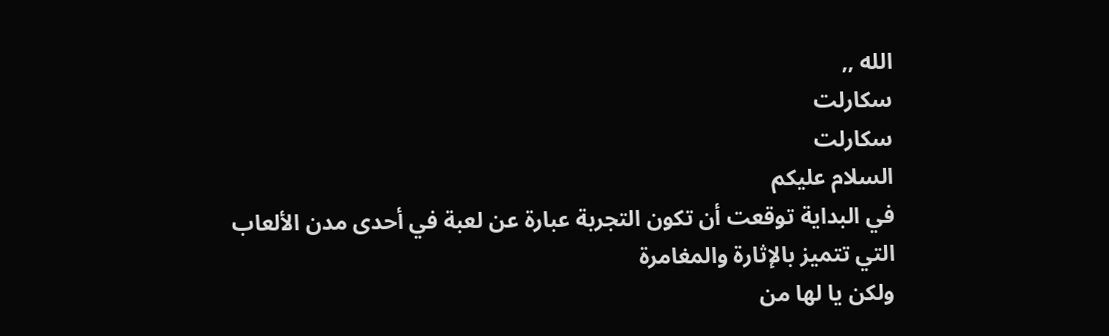الله ,,
سكارلت
سكارلت
السلام عليكم
في البداية توقعت أن تكون التجربة عبارة عن لعبة في أحدى مدن الألعاب
التي تتميز بالإثارة والمغامرة
ولكن يا لها من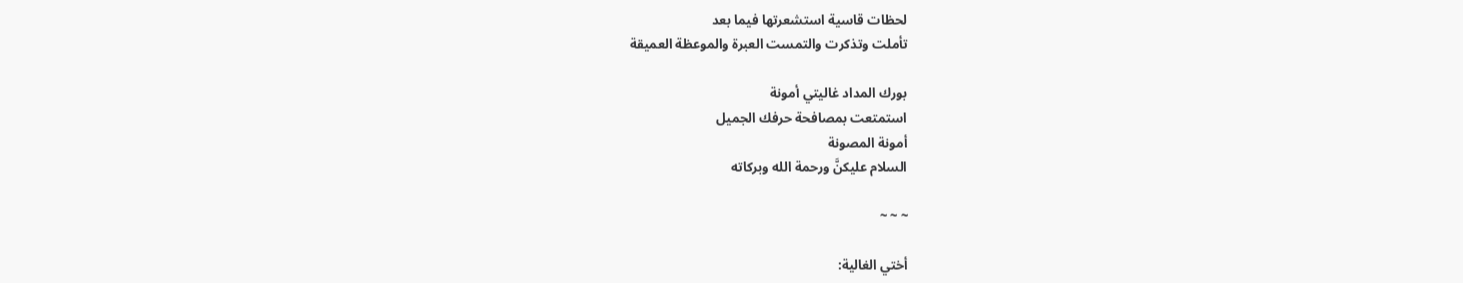لحظات قاسية استشعرتها فيما بعد
تأملت وتذكرت والتمست العبرة والموعظة العميقة

بورك المداد غاليتي أمونة
استمتعت بمصافحة حرفك الجميل
أمونة المصونة
السلام عليكنَّ ورحمة الله وبركاته

~ ~ ~

أختي الغالية: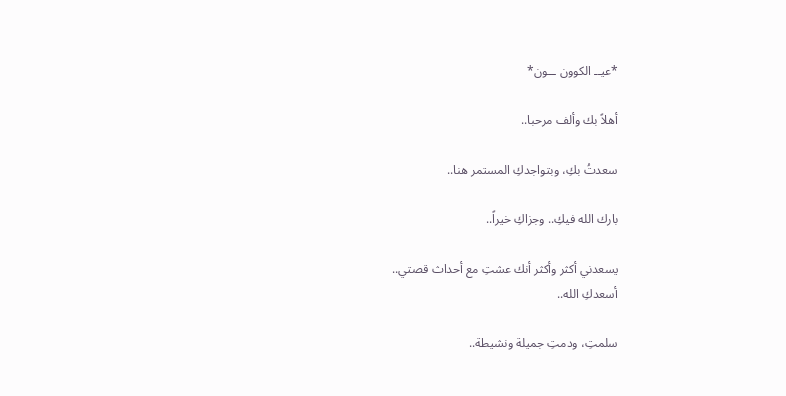*عيــ الكوون ــون*

أهلاً بك وألف مرحبا..

سعدتُ بكِ، وبتواجدكِ المستمر هنا..

بارك الله فيكِ.. وجزاكِ خيراً..

يسعدني أكثر وأكثر أنك عشتِ مع أحداث قصتي..
أسعدكِ الله..

سلمتِ، ودمتِ جميلة ونشيطة..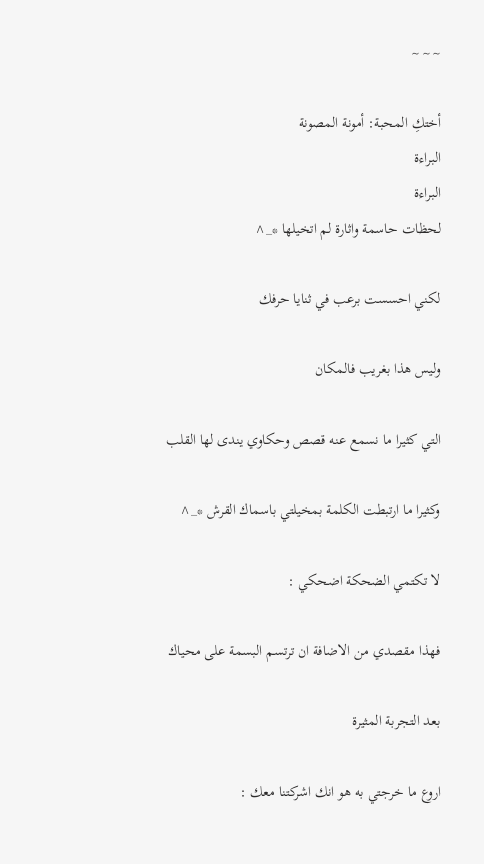~ ~ ~

أختكِ المحبة: أمونة المصونة
البراءة
البراءة
لحظات حاسمة واثارة لم اتخيلها *_^

لكني احسست برعب في ثنايا حرفك

وليس هذا بغريب فالمكان

التي كثيرا ما نسمع عنه قصص وحكاوي يندى لها القلب

وكثيرا ما ارتبطت الكلمة بمخيلتي باسماك القرش *_^

لا تكتمي الضحكة اضحكي :

فهذا مقصدي من الاضافة ان ترتسم البسمة على محياك

بعد التجربة المثيرة

اروع ما خرجتي به هو انك اشركتنا معك :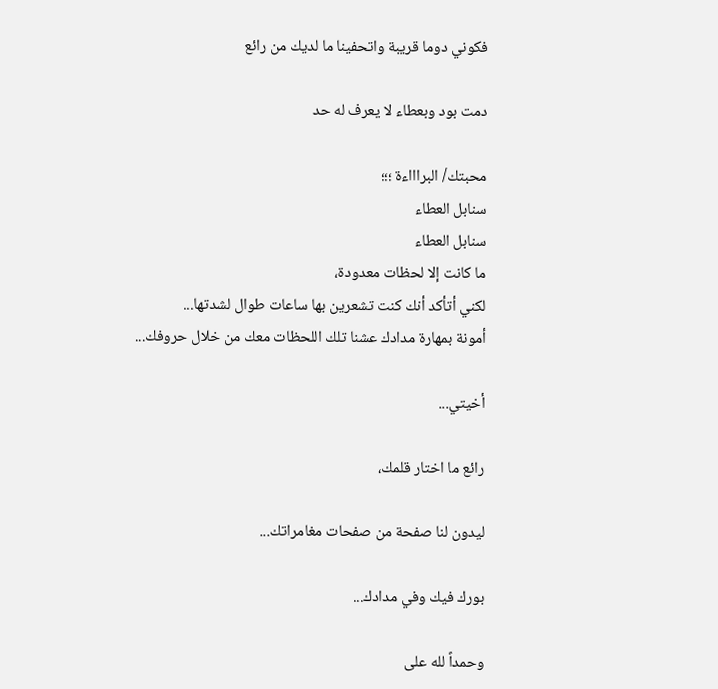فكوني دوما قريبة واتحفينا ما لديك من رائع

دمت بود وبعطاء لا يعرف له حد

محبتك/ البراااءة ؛؛؛
سنابل العطاء
سنابل العطاء
ما كانت إلا لحظات معدودة،
لكني أتأكد أنك كنت تشعرين بها ساعات طوال لشدتها...
أمونة بمهارة مدادك عشنا تلك اللحظات معك من خلال حروفك...

أخيتي...

رائع ما اختار قلمك،

ليدون لنا صفحة من صفحات مغامراتك...

بورك فيك وفي مدادك...

وحمداً لله على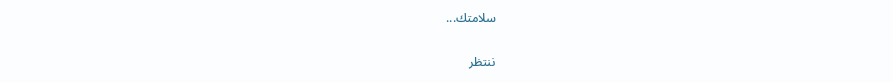سلامتك...

ننتظر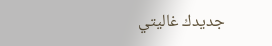جديدك غاليتي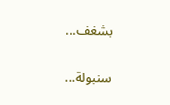بشغف...

سنبولة...